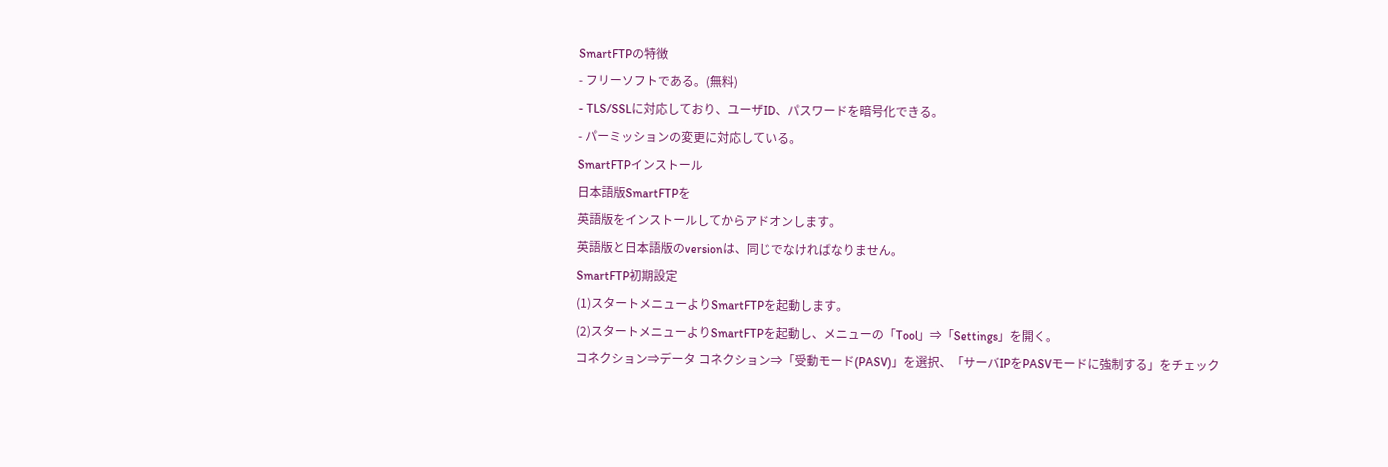SmartFTPの特徴
- フリーソフトである。(無料)
- TLS/SSLに対応しており、ユーザID、パスワードを暗号化できる。
- パーミッションの変更に対応している。
SmartFTPインストール
日本語版SmartFTPを
英語版をインストールしてからアドオンします。
英語版と日本語版のversionは、同じでなければなりません。
SmartFTP初期設定
(1)スタートメニューよりSmartFTPを起動します。
(2)スタートメニューよりSmartFTPを起動し、メニューの「Tool」⇒「Settings」を開く。
コネクション⇒データ コネクション⇒「受動モード(PASV)」を選択、「サーバIPをPASVモードに強制する」をチェック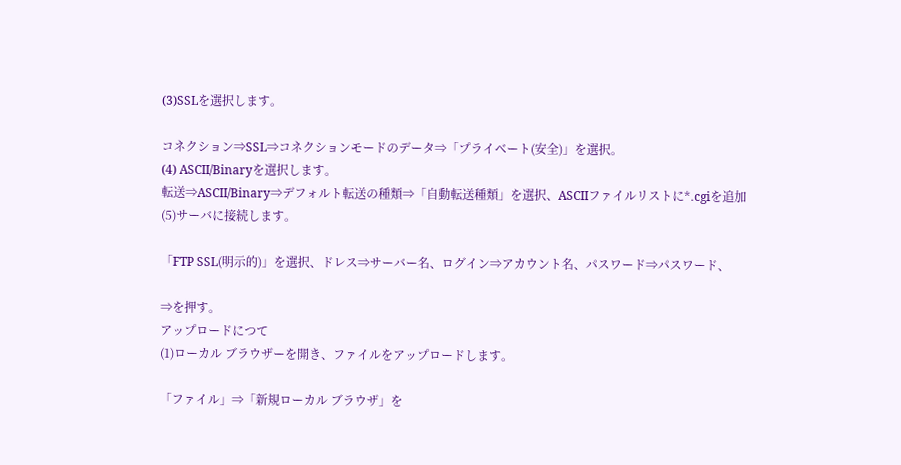(3)SSLを選択します。

コネクション⇒SSL⇒コネクションモードのデータ⇒「プライベート(安全)」を選択。
(4) ASCII/Binaryを選択します。
転送⇒ASCII/Binary⇒デフォルト転送の種類⇒「自動転送種類」を選択、ASCIIファイルリストに*.cgiを追加
(5)サーバに接続します。

「FTP SSL(明示的)」を選択、ドレス⇒サーバー名、ログイン⇒アカウント名、パスワード⇒パスワード、

⇒を押す。
アップロードにつて
(1)ローカル ブラウザーを開き、ファイルをアップロードします。

「ファイル」⇒「新規ローカル ブラウザ」を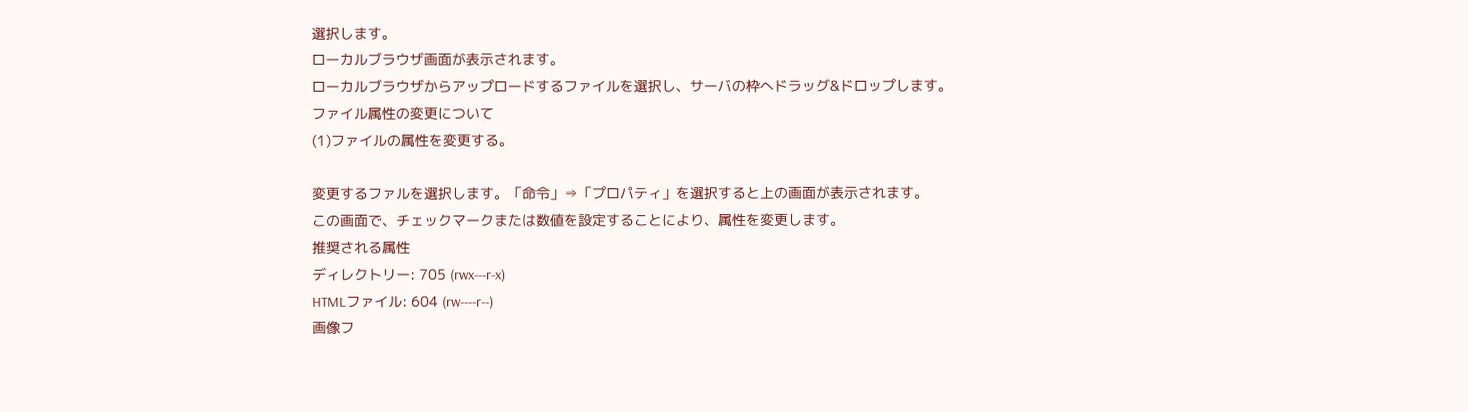選択します。
ローカルブラウザ画面が表示されます。
ローカルブラウザからアップロードするファイルを選択し、サーバの枠へドラッグ&ドロップします。
ファイル属性の変更について
(1)ファイルの属性を変更する。

変更するファルを選択します。「命令」⇒「プロパティ」を選択すると上の画面が表示されます。
この画面で、チェックマークまたは数値を設定することにより、属性を変更します。
推奨される属性
ディレクトリー: 705 (rwx---r-x)
HTMLファイル: 604 (rw----r--)
画像フ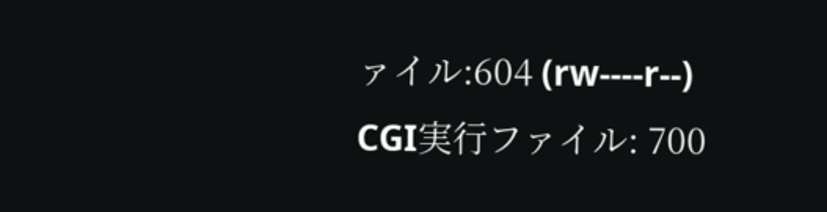ァイル:604 (rw----r--)
CGI実行ファイル: 700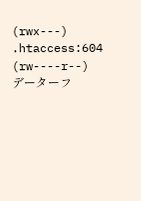(rwx---)
.htaccess:604 (rw----r--)
データーフ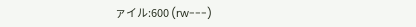ァイル:600 (rw---)